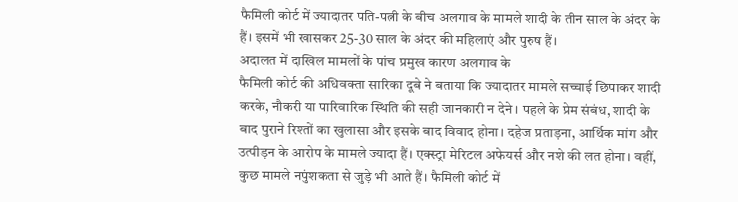फैमिली कोर्ट में ज्यादातर पति-पत्नी के बीच अलगाव के मामले शादी के तीन साल के अंदर के हैं। इसमें भी खासकर 25-30 साल के अंदर की महिलाएं और पुरुष हैं।
अदालत में दाखिल मामलों के पांच प्रमुख कारण अलगाव के
फैमिली कोर्ट की अधिवक्ता सारिका दूबे ने बताया कि ज्यादातर मामले सच्चाई छिपाकर शादी करके, नौकरी या पारिवारिक स्थिति की सही जानकारी न देने। पहले के प्रेम संबंध, शादी के बाद पुराने रिश्तों का खुलासा और इसके बाद विवाद होना। दहेज प्रताड़ना, आर्थिक मांग और उत्पीड़न के आरोप के मामले ज्यादा हैं। एक्स्ट्रा मेरिटल अफेयर्स और नशे की लत होना। वहीं, कुछ मामले नपुंशकता से जुड़े भी आते हैं। फैमिली कोर्ट में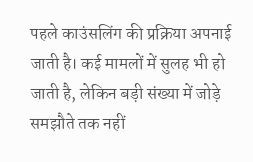पहले काउंसलिंग की प्रक्रिया अपनाई जाती है। कई मामलों में सुलह भी हो जाती है, लेकिन बड़ी संख्या में जोड़े समझौते तक नहीं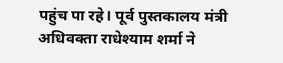पहुंच पा रहे। पूर्व पुस्तकालय मंत्री अधिवक्ता राधेश्याम शर्मा ने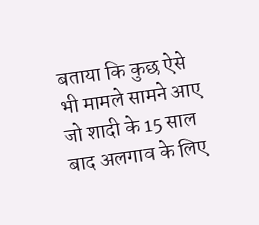बताया कि कुछ ऐसे भी मामले सामने आए जो शादी के 15 साल बाद अलगाव के लिए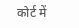कोर्ट में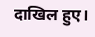दाखिल हुए।